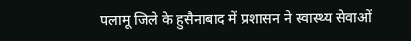पलामू जिले के हुसैनाबाद में प्रशासन ने स्वास्थ्य सेवाओं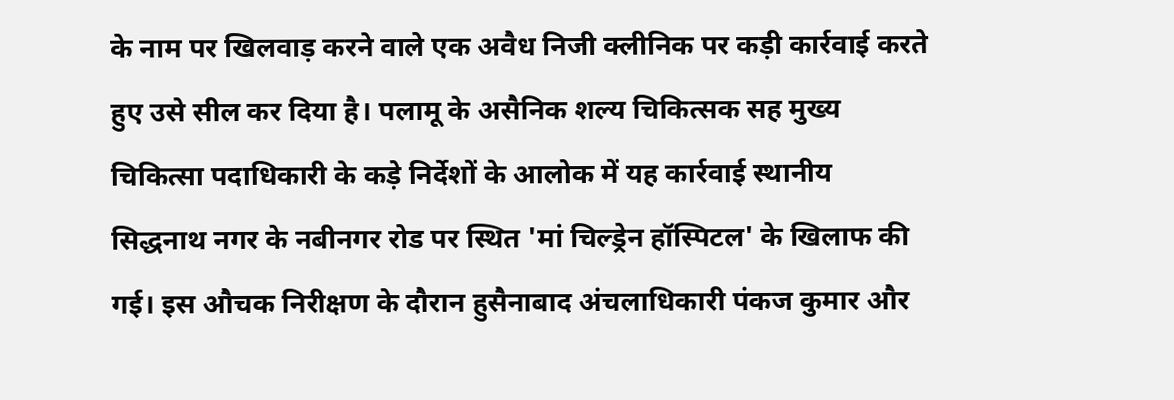के नाम पर खिलवाड़ करने वाले एक अवैध निजी क्लीनिक पर कड़ी कार्रवाई करते हुए उसे सील कर दिया है। पलामू के असैनिक शल्य चिकित्सक सह मुख्य चिकित्सा पदाधिकारी के कड़े निर्देशों के आलोक में यह कार्रवाई स्थानीय सिद्धनाथ नगर के नबीनगर रोड पर स्थित 'मां चिल्ड्रेन हॉस्पिटल' के खिलाफ की गई। इस औचक निरीक्षण के दौरान हुसैनाबाद अंचलाधिकारी पंकज कुमार और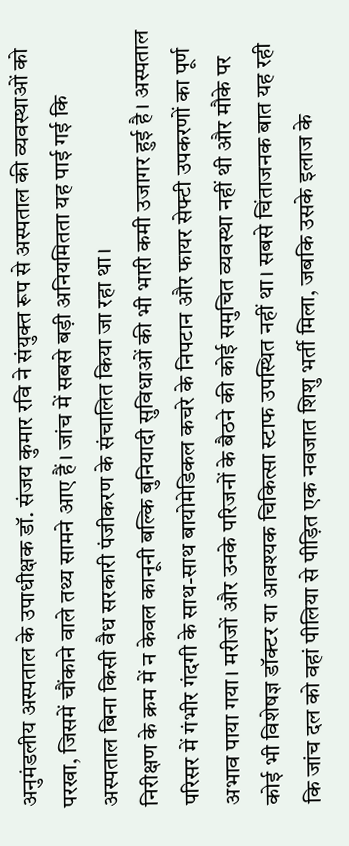अनुमंडलीय अस्पताल के उपाधीक्षक डॉ. संजय कुमार रवि ने संयुक्त रूप से अस्पताल की व्यवस्थाओं को परखा, जिसमें चौंकाने वाले तथ्य सामने आए हैं। जांच में सबसे बड़ी अनियमितता यह पाई गई कि अस्पताल बिना किसी वैध सरकारी पंजीकरण के संचालित किया जा रहा था।
निरीक्षण के क्रम में न केवल कानूनी बल्कि बुनियादी सुविधाओं की भी भारी कमी उजागर हुई है। अस्पताल परिसर में गंभीर गंदगी के साथ-साथ बायोमेडिकल कचरे के निपटान और फायर सेफ्टी उपकरणों का पूर्ण अभाव पाया गया। मरीजों और उनके परिजनों के बैठने की कोई समुचित व्यवस्था नहीं थी और मौके पर कोई भी विशेषज्ञ डॉक्टर या आवश्यक चिकित्सा स्टाफ उपस्थित नहीं था। सबसे चिंताजनक बात यह रही कि जांच दल को वहां पीलिया से पीड़ित एक नवजात शिशु भर्ती मिला, जबकि उसके इलाज के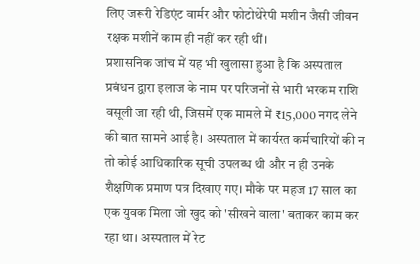लिए जरूरी रेडिएंट वार्मर और फोटोथेरेपी मशीन जैसी जीवन रक्षक मशीनें काम ही नहीं कर रही थीं।
प्रशासनिक जांच में यह भी खुलासा हुआ है कि अस्पताल प्रबंधन द्वारा इलाज के नाम पर परिजनों से भारी भरकम राशि वसूली जा रही थी, जिसमें एक मामले में ₹15,000 नगद लेने की बात सामने आई है। अस्पताल में कार्यरत कर्मचारियों की न तो कोई आधिकारिक सूची उपलब्ध थी और न ही उनके शैक्षणिक प्रमाण पत्र दिखाए गए। मौके पर महज 17 साल का एक युवक मिला जो खुद को 'सीखने वाला' बताकर काम कर रहा था। अस्पताल में रेट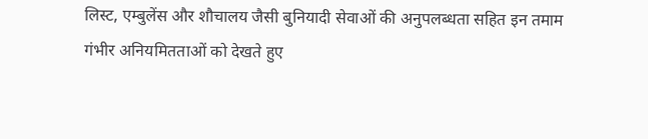लिस्ट, एम्बुलेंस और शौचालय जैसी बुनियादी सेवाओं की अनुपलब्धता सहित इन तमाम गंभीर अनियमितताओं को देखते हुए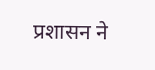प्रशासन ने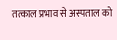तत्काल प्रभाव से अस्पताल को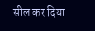सील कर दिया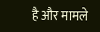है और मामले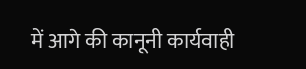में आगे की कानूनी कार्यवाही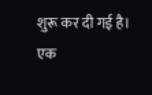शुरू कर दी गई है।
एक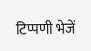टिप्पणी भेजें